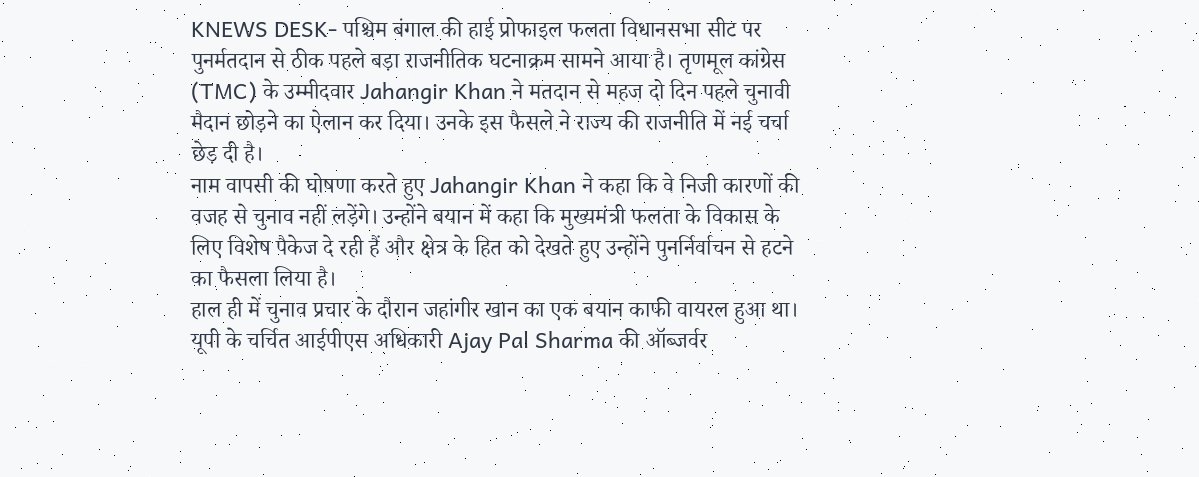KNEWS DESK- पश्चिम बंगाल की हाई प्रोफाइल फलता विधानसभा सीट पर पुनर्मतदान से ठीक पहले बड़ा राजनीतिक घटनाक्रम सामने आया है। तृणमूल कांग्रेस (TMC) के उम्मीदवार Jahangir Khan ने मतदान से महज दो दिन पहले चुनावी मैदान छोड़ने का ऐलान कर दिया। उनके इस फैसले ने राज्य की राजनीति में नई चर्चा छेड़ दी है।
नाम वापसी की घोषणा करते हुए Jahangir Khan ने कहा कि वे निजी कारणों की वजह से चुनाव नहीं लड़ेंगे। उन्होंने बयान में कहा कि मुख्यमंत्री फलता के विकास के लिए विशेष पैकेज दे रही हैं और क्षेत्र के हित को देखते हुए उन्होंने पुनर्निर्वाचन से हटने का फैसला लिया है।
हाल ही में चुनाव प्रचार के दौरान जहांगीर खान का एक बयान काफी वायरल हुआ था। यूपी के चर्चित आईपीएस अधिकारी Ajay Pal Sharma की ऑब्जर्वर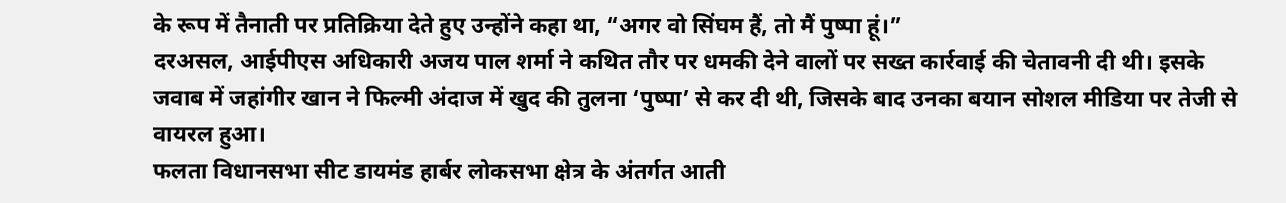के रूप में तैनाती पर प्रतिक्रिया देते हुए उन्होंने कहा था, “अगर वो सिंघम हैं, तो मैं पुष्पा हूं।”
दरअसल, आईपीएस अधिकारी अजय पाल शर्मा ने कथित तौर पर धमकी देने वालों पर सख्त कार्रवाई की चेतावनी दी थी। इसके जवाब में जहांगीर खान ने फिल्मी अंदाज में खुद की तुलना ‘पुष्पा’ से कर दी थी, जिसके बाद उनका बयान सोशल मीडिया पर तेजी से वायरल हुआ।
फलता विधानसभा सीट डायमंड हार्बर लोकसभा क्षेत्र के अंतर्गत आती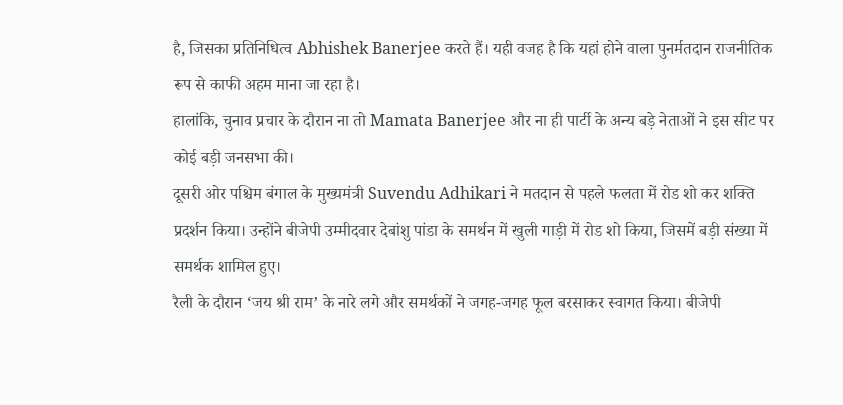है, जिसका प्रतिनिधित्व Abhishek Banerjee करते हैं। यही वजह है कि यहां होने वाला पुनर्मतदान राजनीतिक रूप से काफी अहम माना जा रहा है।
हालांकि, चुनाव प्रचार के दौरान ना तो Mamata Banerjee और ना ही पार्टी के अन्य बड़े नेताओं ने इस सीट पर कोई बड़ी जनसभा की।
दूसरी ओर पश्चिम बंगाल के मुख्यमंत्री Suvendu Adhikari ने मतदान से पहले फलता में रोड शो कर शक्ति प्रदर्शन किया। उन्होंने बीजेपी उम्मीदवार देबांशु पांडा के समर्थन में खुली गाड़ी में रोड शो किया, जिसमें बड़ी संख्या में समर्थक शामिल हुए।
रैली के दौरान ‘जय श्री राम’ के नारे लगे और समर्थकों ने जगह-जगह फूल बरसाकर स्वागत किया। बीजेपी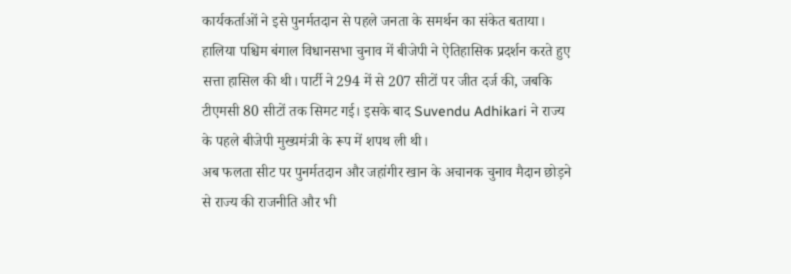कार्यकर्ताओं ने इसे पुनर्मतदान से पहले जनता के समर्थन का संकेत बताया।
हालिया पश्चिम बंगाल विधानसभा चुनाव में बीजेपी ने ऐतिहासिक प्रदर्शन करते हुए सत्ता हासिल की थी। पार्टी ने 294 में से 207 सीटों पर जीत दर्ज की, जबकि टीएमसी 80 सीटों तक सिमट गई। इसके बाद Suvendu Adhikari ने राज्य के पहले बीजेपी मुख्यमंत्री के रूप में शपथ ली थी।
अब फलता सीट पर पुनर्मतदान और जहांगीर खान के अचानक चुनाव मैदान छोड़ने से राज्य की राजनीति और भी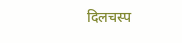दिलचस्प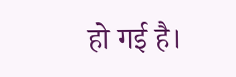हो गई है।